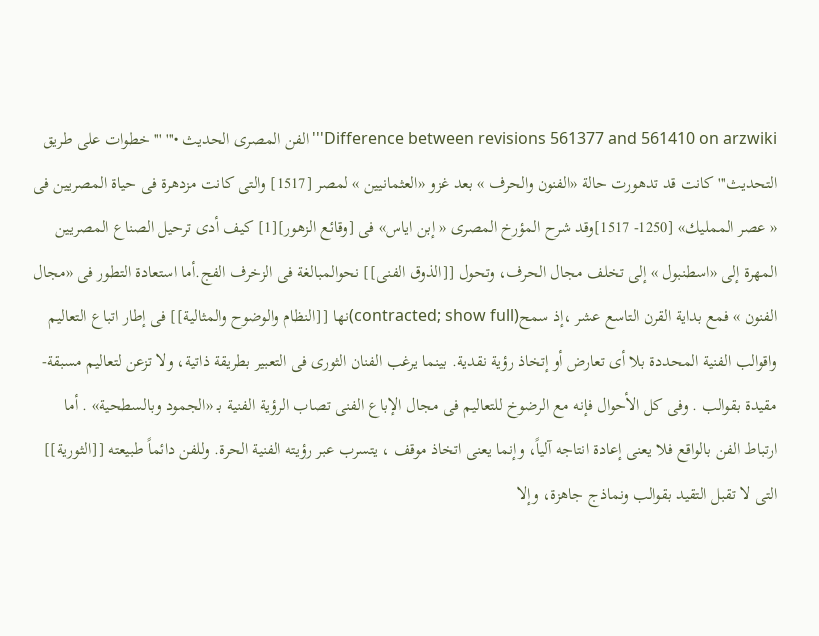Difference between revisions 561377 and 561410 on arzwiki'''الفن المصرى الحديث •''' '''خطوات على طريق التحديث''' كانت قد تدهورت حالة «الفنون والحرف » بعد غزو «العثمانيين » لمصر [1517] والتى كانت مزدهرة فى حياة المصريين فى « عصر الممليك» [1250- 1517]وقد شرح المؤرخ المصرى « إبن اياس» فى [وقائع الزهور][1] كيف أدى ترحيل الصناع المصريين المهرة إلى «اسطنبول » إلى تخلف مجال الحرف، وتحول [[الذوق الفنى]] نحوالمبالغة فى الزخرف الفج.أما استعادة التطور فى «مجال الفنون » فمع بداية القرن التاسع عشر ،إذ سمح(contracted; show full)نها [[النظام والوضوح والمثالية]] فى إطار اتباع التعاليم واقوالب الفنية المحددة بلا أى تعارض أو إتخاذ رؤية نقدية. بينما يرغب الفنان الثورى فى التعبير بطريقة ذاتية، ولا تزعن لتعاليم مسبقة-مقيدة بقوالب . وفى كل الأحوال فإنه مع الرضوخ للتعاليم فى مجال الإباع الفنى تصاب الرؤية الفنية بـ «الجمود وبالسطحية» . أما ارتباط الفن بالواقع فلا يعنى إعادة انتاجه آلياً، وإنما يعنى اتخاذ موقف ، يتسرب عبر رؤيته الفنية الحرة. وللفن دائماً طبيعته [[الثورية]] التى لا تقبل التقيد بقوالب ونماذج جاهزة، وإلا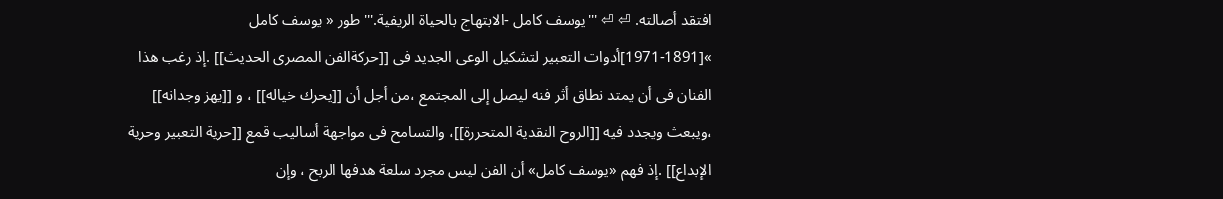افتقد أصالته. ⏎ ⏎ '''يوسف كامل -الابتهاج بالحياة الريفية.''' طور « يوسف كامل »[1891-1971]أدوات التعبير لتشكيل الوعى الجديد فى [[حركةالفن المصرى الحديث]] .إذ رغب هذا الفنان فى أن يمتد نطاق أثر فنه ليصل إلى المجتمع ،من أجل أن [[يحرك خياله]] ، و [[يهز وجدانه]] ،ويبعث ويجدد فيه [[الروح النقدية المتحررة]]، والتسامح فى مواجهة أساليب قمع [[حرية التعبير وحرية الإبداع]] .إذ فهم «يوسف كامل» أن الفن ليس مجرد سلعة هدفها الربح ، وإن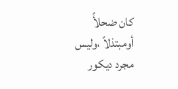كان ضحلأً أومبتذلاً ،وليس مجرد ديكور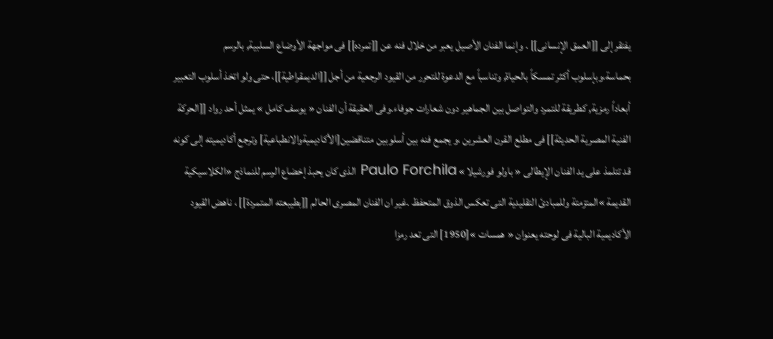يفتقر إلى [[العمق الإنسانى]] . وإنما الفنان الأصيل يعبر من خلال فنه عن [[تمرده]] فى مواجهة الأوضاع السلبية, بالرسم بحماسة،وبإسلوب أكثر تمسكاً بالحياة, وتناسباً مع الدعوة للتحرر من القيود الرجعية من أجل [[الديمقراطية]]، حتى ولو اتخذ أسلوب التعبير أبعاداً رمزية, كطريقة للتمرد والتواصل بين الجماهير دون شعارات جوفاء.وفى الحقيقة أن الفنان « يوسف كامل » يمثل أحد رواد [[الحركة الفنية المصرية الحديثة]] فى مطلع القرن العشرين ،و يجمع فنه بين أسلوبين متناقضين[الأكاديميةوالانطباعية] وترجع أكاديميته إلى كونه قد تتلمذ على يد الفنان الإيطالى « باولو فورشيلا » Paulo Forchila الذى كان يحبذ إخضاع الرسم للنماذج «الكلاسيكية القديمة »المتزمتة وللمبادئ التقليدية التى تعكس الذوق المتحفظ .غير ان الفنان المصرى الحالم [[بطيبعته المتمردة]] ، ناهض القيود الأكاديمية البالية فى لوحته يعنوان « همسات »[1950] التى تعد رمزا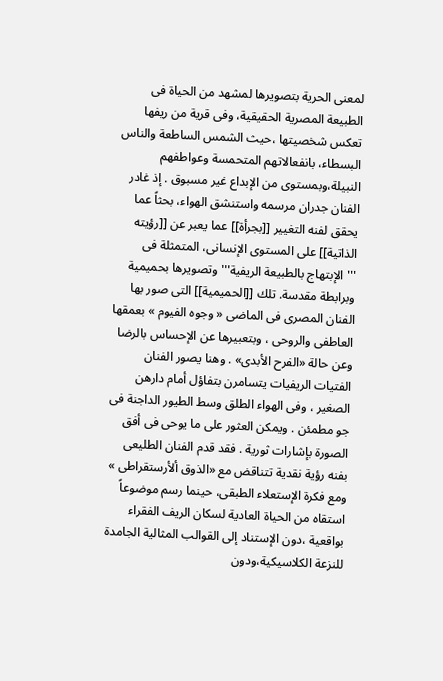لمعنى الحرية بتصويرها لمشهد من الحياة فى الطبيعة المصرية الحقيقية، وفى قرية من ريفها تعكس شخصيتها ،حيث الشمس الساطعة والناس البسطاء، بانفعالاتهم المتحمسة وعواطفهم النبيلة،وبمستوى من الإبداع غير مسبوق . إذ غادر الفنان جدران مرسمه واستنشق الهواء، بحثاً عما يحقق لفنه التغيير [[بجرأة]] عما يعبر عن [[رؤيته الذاتية]] على المستوى الإنسانى، المتمثلة فى '''الإبتهاج بالطبيعة الريفية''' وتصويرها بحميمية وبرابطة مقدسة. تلك [[الحميمية]] التى صور بها الفنان المصرى فى الماضى « وجوه الفيوم » بعمقها العاطفى والروحى ، وبتعبيرها عن الإحساس بالرضا وعن حالة «الفرح الأبدى» . وهنا يصور الفنان الفتيات الريفيات يتسامرن بتفاؤل أمام دارهن الصغير ، وفى الهواء الطلق وسط الطيور الداجنة فى جو مطمئن . ويمكن العثور على ما يوحى فى أفق الصورة بإشارات ثورية . فقد قدم الفنان الطليعى بفنه رؤية نقدية تتناقض مع «الذوق ألأرستقراطى » ومع فكرة الإستعلاء الطبقى، حينما رسم موضوعاً استقاه من الحياة العادية لسكان الريف الفقراء بواقعية ،دون الإستناد إلى القوالب المثالية الجامدة للنزعة الكلاسيكية،ودون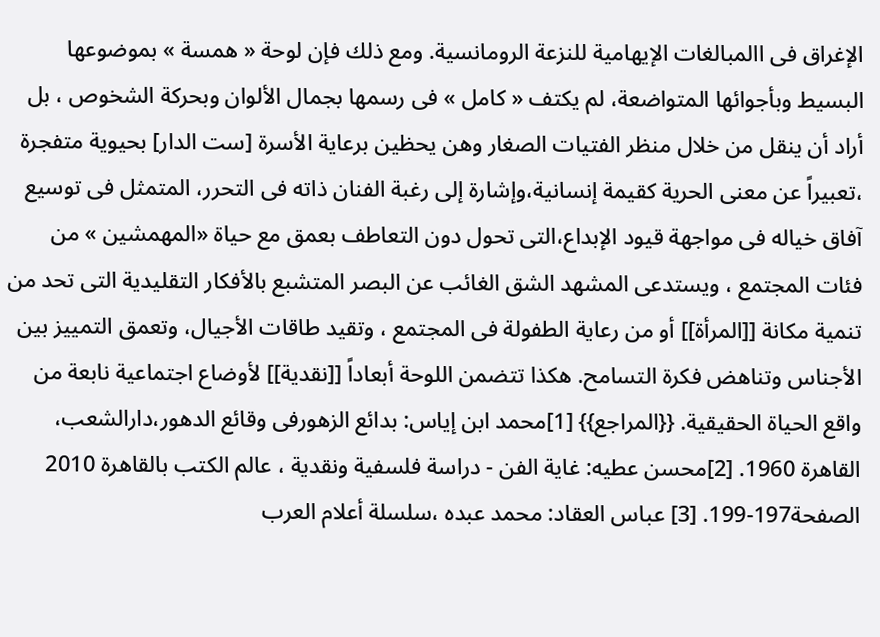الإغراق فى االمبالغات الإيهامية للنزعة الرومانسية. ومع ذلك فإن لوحة « همسة » بموضوعها البسيط وبأجوائها المتواضعة، لم يكتف « كامل » فى رسمها بجمال الألوان وبحركة الشخوص ، بل أراد أن ينقل من خلال منظر الفتيات الصغار وهن يحظين برعاية الأسرة [ست الدار] بحيوية متفجرة ،تعبيراً عن معنى الحرية كقيمة إنسانية،وإشارة إلى رغبة الفنان ذاته فى التحرر، المتمثل فى توسيع آفاق خياله فى مواجهة قيود الإبداع،التى تحول دون التعاطف بعمق مع حياة «المهمشين » من فئات المجتمع ، ويستدعى المشهد الشق الغائب عن البصر المتشبع بالأفكار التقليدية التى تحد من تنمية مكانة [[المرأة]] أو من رعاية الطفولة فى المجتمع ، وتقيد طاقات الأجيال، وتعمق التمييز بين الأجناس وتناهض فكرة التسامح. هكذا تتضمن اللوحة أبعاداً [[نقدية]] لأوضاع اجتماعية نابعة من واقع الحياة الحقيقية. {{المراجع}} [1]محمد ابن إياس: بدائع الزهورفى وقائع الدهور،دارالشعب، القاهرة 1960. [2]محسن عطيه: غاية الفن - دراسة فلسفية ونقدية ، عالم الكتب بالقاهرة 2010 الصفحة197-199. [3] عباس العقاد: محمد عبده ،سلسلة أعلام العرب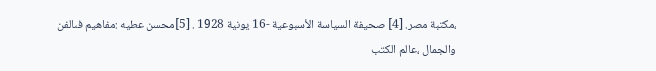،مكتبة مصر. [4] صحيفة السياسة الأسبوعية -16 يونية 1928 . [5]محسن عطيه :مفاهيم فىالفن والجمال ،عالم الكتب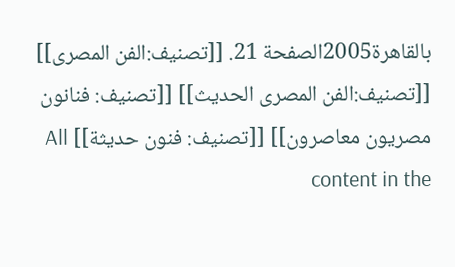بالقاهرة2005الصفحة 21. [[تصنيف:الفن المصرى]] [[تصنيف:الفن المصرى الحديث]] [[تصنيف: فنانون مصريون معاصرون]] [[تصنيف: فنون حديثة]] All content in the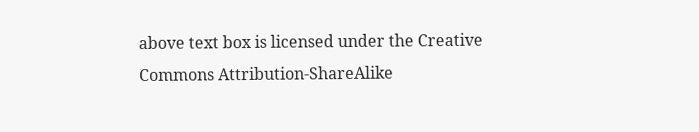above text box is licensed under the Creative Commons Attribution-ShareAlike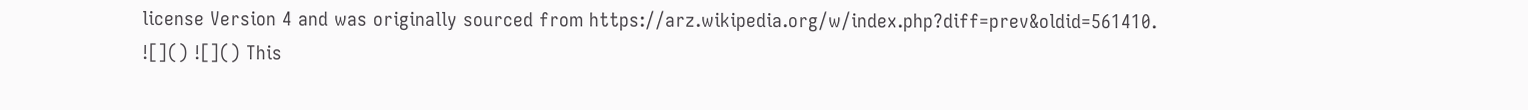license Version 4 and was originally sourced from https://arz.wikipedia.org/w/index.php?diff=prev&oldid=561410.
![]() ![]() This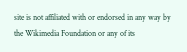site is not affiliated with or endorsed in any way by the Wikimedia Foundation or any of its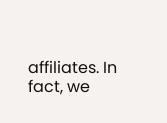affiliates. In fact, we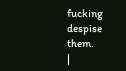fucking despise them.
|